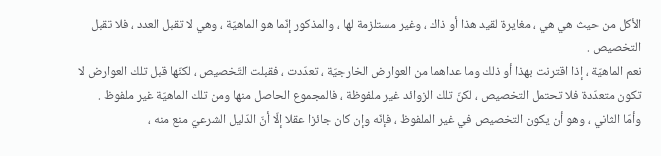الأكل من حيث هي هي ، مغايرة لقيد هذا أو ذاك ، وغير مستلزمة لها ، والمذكور إنّما هو الماهيّة ، وهي لا تقبل العدد ، فلا تقبل التخصيص .
نعم الماهيّة ، إذا اقترنت بهذا أو ذلك وما عداهما من العوارض الخارجيّة ، تعدّدت ، فقبلت التّخصيص ، لكنّها قبل تلك العوارض لا تكون متعدّدة فلا تحتمل التخصيص ، لكنّ تلك الزوائد غير ملفوظة ، فالمجموع الحاصل منها ومن تلك الماهيّة غير ملفوظ .
وأمّا الثاني ، وهو أن يكون التخصيص في غير الملفوظ ، فإنّه وإن كان جائزا عقلا إلّا أنّ الدّليل الشرعيّ منع منه ،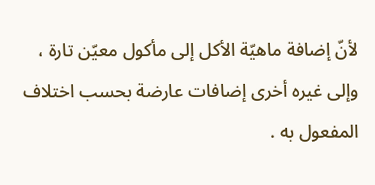لأنّ إضافة ماهيّة الأكل إلى مأكول معيّن تارة ، وإلى غيره أخرى إضافات عارضة بحسب اختلاف المفعول به .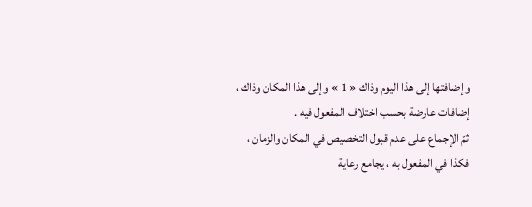وإضافتها إلى هذا اليوم وذاك « 1 » وإلى هذا المكان وذاك ، إضافات عارضة بحسب اختلاف المفعول فيه .
ثمّ الإجماع على عدم قبول التخصيص في المكان والزمان ، فكذا في المفعول به ، يجامع رعاية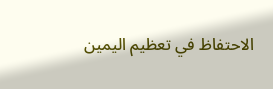الاحتفاظ في تعظيم اليمين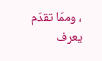، وممّا تقدّم يعرف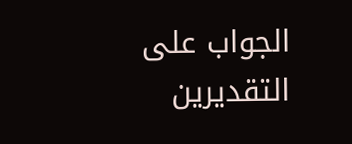الجواب على التقديرين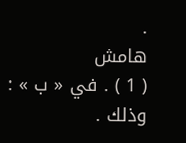.
هامش
( 1 ) . في « ب » : وذلك .